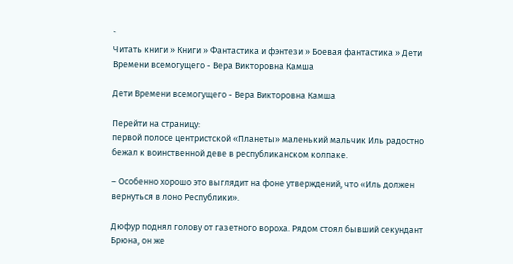`
Читать книги » Книги » Фантастика и фэнтези » Боевая фантастика » Дети Времени всемогущего - Вера Викторовна Камша

Дети Времени всемогущего - Вера Викторовна Камша

Перейти на страницу:
первой полосе центристской «Планеты» маленький мальчик Иль радостно бежал к воинственной деве в республиканском колпаке.

– Особенно хорошо это выглядит на фоне утверждений, что «Иль должен вернуться в лоно Республики».

Дюфур поднял голову от газетного вороха. Рядом стоял бывший секундант Брюна, он же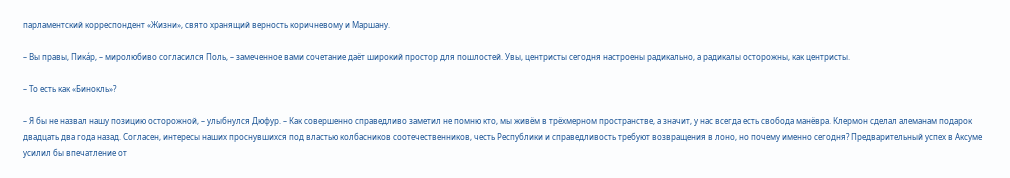парламентский корреспондент «Жизни», свято хранящий верность коричневому и Маршану.

– Вы правы, Пикáр, – миролюбиво согласился Поль, – замеченное вами сочетание даёт широкий простор для пошлостей. Увы, центристы сегодня настроены радикально, а радикалы осторожны, как центристы.

– То есть как «Бинокль»?

– Я бы не назвал нашу позицию осторожной, – улыбнулся Дюфур. – Как совершенно справедливо заметил не помню кто, мы живём в трёхмерном пространстве, а значит, у нас всегда есть свобода манёвра. Клермон сделал алеманам подарок двадцать два года назад. Согласен, интересы наших проснувшихся под властью колбасников соотечественников, честь Республики и справедливость требуют возвращения в лоно, но почему именно сегодня? Предварительный успех в Аксуме усилил бы впечатление от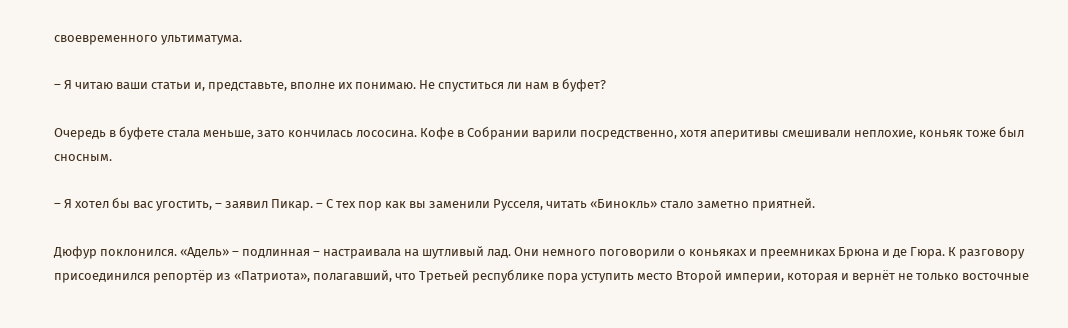своевременного ультиматума.

– Я читаю ваши статьи и, представьте, вполне их понимаю. Не спуститься ли нам в буфет?

Очередь в буфете стала меньше, зато кончилась лососина. Кофе в Собрании варили посредственно, хотя аперитивы смешивали неплохие, коньяк тоже был сносным.

– Я хотел бы вас угостить, – заявил Пикар. – С тех пор как вы заменили Русселя, читать «Бинокль» стало заметно приятней.

Дюфур поклонился. «Адель» – подлинная – настраивала на шутливый лад. Они немного поговорили о коньяках и преемниках Брюна и де Гюра. К разговору присоединился репортёр из «Патриота», полагавший, что Третьей республике пора уступить место Второй империи, которая и вернёт не только восточные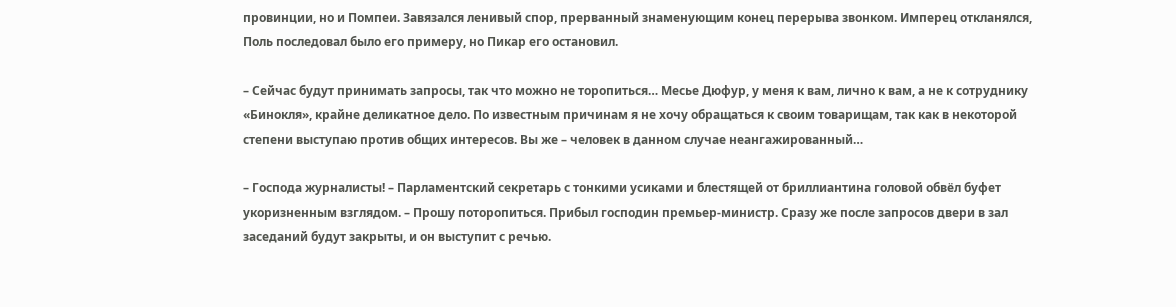провинции, но и Помпеи. Завязался ленивый спор, прерванный знаменующим конец перерыва звонком. Имперец откланялся, Поль последовал было его примеру, но Пикар его остановил.

– Сейчас будут принимать запросы, так что можно не торопиться… Месье Дюфур, у меня к вам, лично к вам, а не к сотруднику «Бинокля», крайне деликатное дело. По известным причинам я не хочу обращаться к своим товарищам, так как в некоторой степени выступаю против общих интересов. Вы же – человек в данном случае неангажированный…

– Господа журналисты! – Парламентский секретарь с тонкими усиками и блестящей от бриллиантина головой обвёл буфет укоризненным взглядом. – Прошу поторопиться. Прибыл господин премьер-министр. Сразу же после запросов двери в зал заседаний будут закрыты, и он выступит с речью.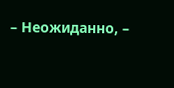– Неожиданно, –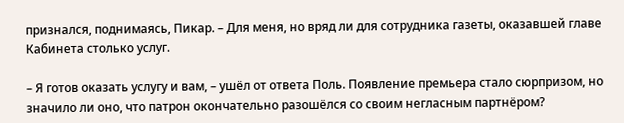признался, поднимаясь, Пикар. – Для меня, но вряд ли для сотрудника газеты, оказавшей главе Кабинета столько услуг.

– Я готов оказать услугу и вам, – ушёл от ответа Поль. Появление премьера стало сюрпризом, но значило ли оно, что патрон окончательно разошёлся со своим негласным партнёром?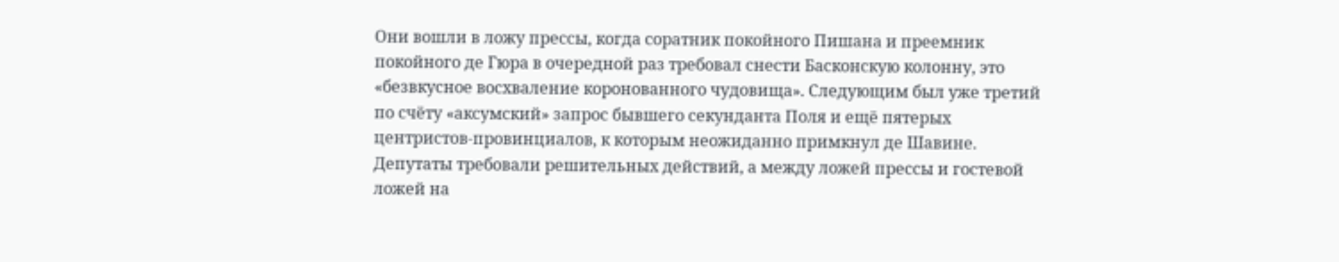Они вошли в ложу прессы, когда соратник покойного Пишана и преемник покойного де Гюра в очередной раз требовал снести Басконскую колонну, это «безвкусное восхваление коронованного чудовища». Следующим был уже третий по счёту «аксумский» запрос бывшего секунданта Поля и ещё пятерых центристов-провинциалов, к которым неожиданно примкнул де Шавине. Депутаты требовали решительных действий, а между ложей прессы и гостевой ложей на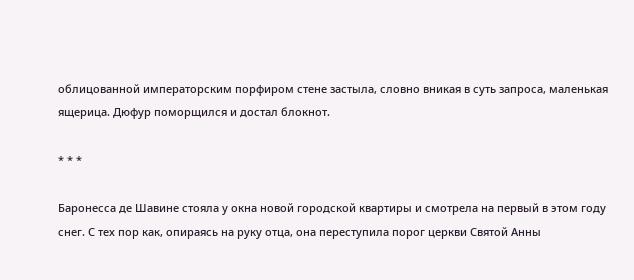облицованной императорским порфиром стене застыла, словно вникая в суть запроса, маленькая ящерица. Дюфур поморщился и достал блокнот.

* * *

Баронесса де Шавине стояла у окна новой городской квартиры и смотрела на первый в этом году снег. С тех пор как, опираясь на руку отца, она переступила порог церкви Святой Анны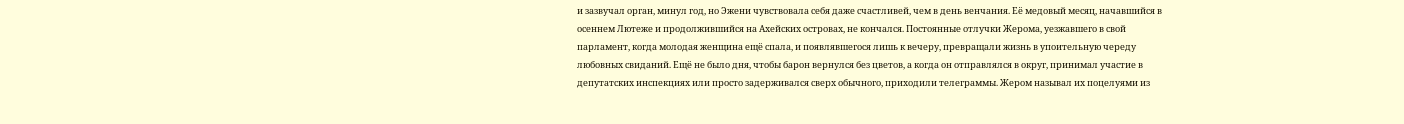и зазвучал орган, минул год, но Эжени чувствовала себя даже счастливей, чем в день венчания. Её медовый месяц, начавшийся в осеннем Лютеже и продолжившийся на Ахейских островах, не кончался. Постоянные отлучки Жерома, уезжавшего в свой парламент, когда молодая женщина ещё спала, и появлявшегося лишь к вечеру, превращали жизнь в упоительную череду любовных свиданий. Ещё не было дня, чтобы барон вернулся без цветов, а когда он отправлялся в округ, принимал участие в депутатских инспекциях или просто задерживался сверх обычного, приходили телеграммы. Жером называл их поцелуями из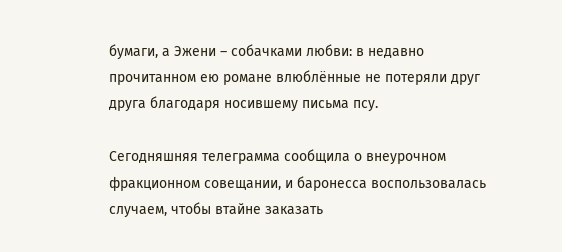бумаги, а Эжени – собачками любви: в недавно прочитанном ею романе влюблённые не потеряли друг друга благодаря носившему письма псу.

Сегодняшняя телеграмма сообщила о внеурочном фракционном совещании, и баронесса воспользовалась случаем, чтобы втайне заказать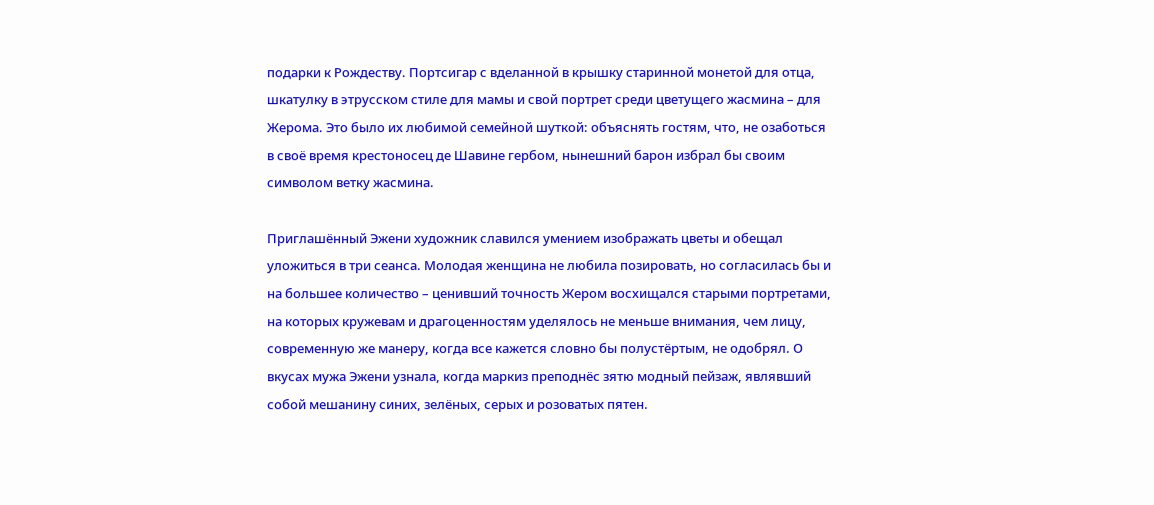подарки к Рождеству. Портсигар с вделанной в крышку старинной монетой для отца, шкатулку в этрусском стиле для мамы и свой портрет среди цветущего жасмина – для Жерома. Это было их любимой семейной шуткой: объяснять гостям, что, не озаботься в своё время крестоносец де Шавине гербом, нынешний барон избрал бы своим символом ветку жасмина.

Приглашённый Эжени художник славился умением изображать цветы и обещал уложиться в три сеанса. Молодая женщина не любила позировать, но согласилась бы и на большее количество – ценивший точность Жером восхищался старыми портретами, на которых кружевам и драгоценностям уделялось не меньше внимания, чем лицу, современную же манеру, когда все кажется словно бы полустёртым, не одобрял. О вкусах мужа Эжени узнала, когда маркиз преподнёс зятю модный пейзаж, являвший собой мешанину синих, зелёных, серых и розоватых пятен.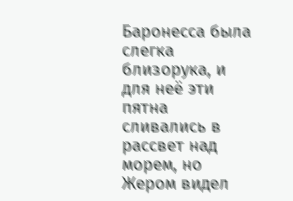Баронесса была слегка близорука, и для неё эти пятна сливались в рассвет над морем, но Жером видел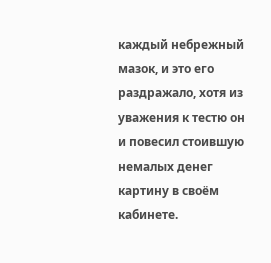каждый небрежный мазок, и это его раздражало, хотя из уважения к тестю он и повесил стоившую немалых денег картину в своём кабинете.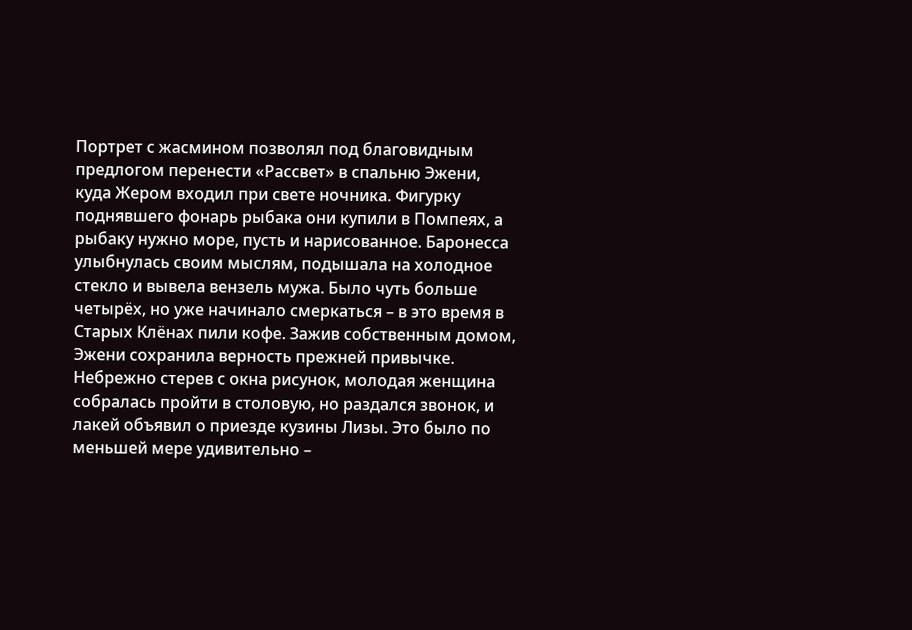Портрет с жасмином позволял под благовидным предлогом перенести «Рассвет» в спальню Эжени, куда Жером входил при свете ночника. Фигурку поднявшего фонарь рыбака они купили в Помпеях, а рыбаку нужно море, пусть и нарисованное. Баронесса улыбнулась своим мыслям, подышала на холодное стекло и вывела вензель мужа. Было чуть больше четырёх, но уже начинало смеркаться – в это время в Старых Клёнах пили кофе. Зажив собственным домом, Эжени сохранила верность прежней привычке. Небрежно стерев с окна рисунок, молодая женщина собралась пройти в столовую, но раздался звонок, и лакей объявил о приезде кузины Лизы. Это было по меньшей мере удивительно –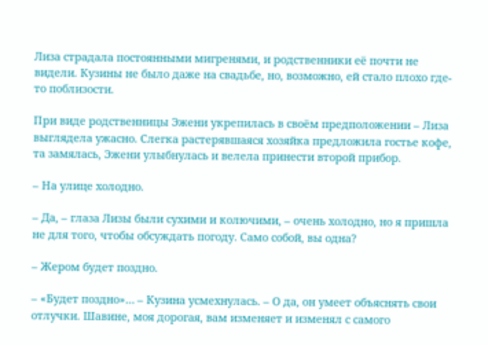Лиза страдала постоянными мигренями, и родственники её почти не видели. Кузины не было даже на свадьбе, но, возможно, ей стало плохо где-то поблизости.

При виде родственницы Эжени укрепилась в своём предположении – Лиза выглядела ужасно. Слегка растерявшаяся хозяйка предложила гостье кофе, та замялась, Эжени улыбнулась и велела принести второй прибор.

– На улице холодно.

– Да, – глаза Лизы были сухими и колючими, – очень холодно, но я пришла не для того, чтобы обсуждать погоду. Само собой, вы одна?

– Жером будет поздно.

– «Будет поздно»… – Кузина усмехнулась. – О да, он умеет объяснять свои отлучки. Шавине, моя дорогая, вам изменяет и изменял с самого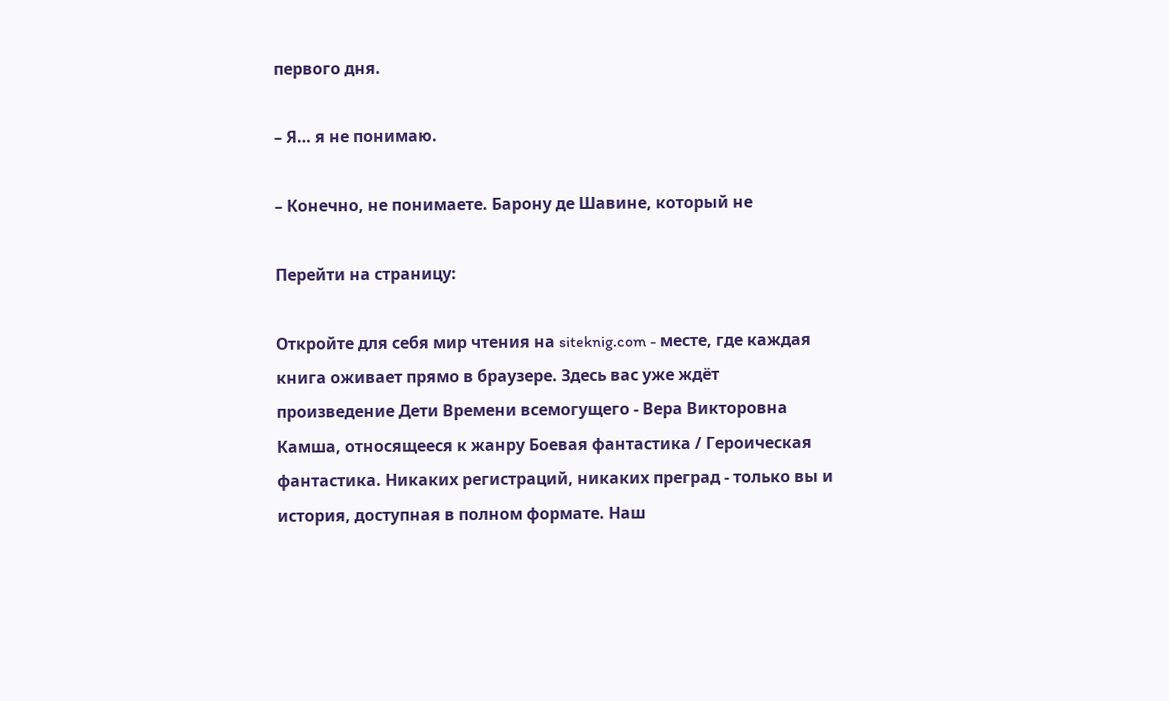первого дня.

– Я… я не понимаю.

– Конечно, не понимаете. Барону де Шавине, который не

Перейти на страницу:

Откройте для себя мир чтения на siteknig.com - месте, где каждая книга оживает прямо в браузере. Здесь вас уже ждёт произведение Дети Времени всемогущего - Вера Викторовна Камша, относящееся к жанру Боевая фантастика / Героическая фантастика. Никаких регистраций, никаких преград - только вы и история, доступная в полном формате. Наш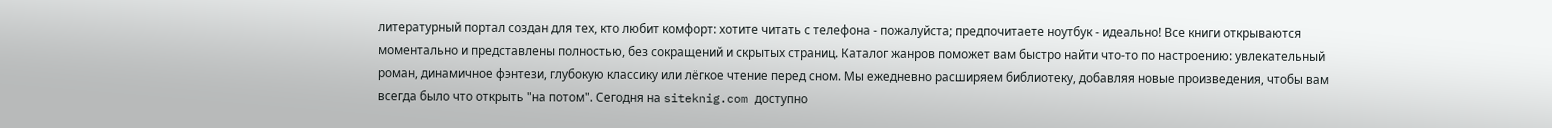литературный портал создан для тех, кто любит комфорт: хотите читать с телефона - пожалуйста; предпочитаете ноутбук - идеально! Все книги открываются моментально и представлены полностью, без сокращений и скрытых страниц. Каталог жанров поможет вам быстро найти что-то по настроению: увлекательный роман, динамичное фэнтези, глубокую классику или лёгкое чтение перед сном. Мы ежедневно расширяем библиотеку, добавляя новые произведения, чтобы вам всегда было что открыть "на потом". Сегодня на siteknig.com доступно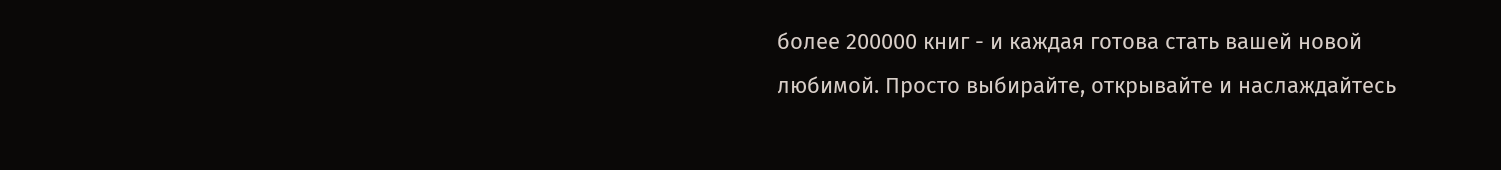более 200000 книг - и каждая готова стать вашей новой любимой. Просто выбирайте, открывайте и наслаждайтесь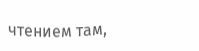чтением там,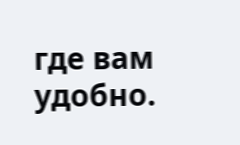где вам удобно.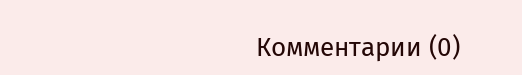Комментарии (0)